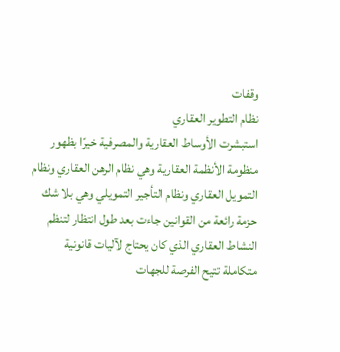وقفات
نظام التطوير العقاري
استبشرت الأوساط العقارية والمصرفية خيرًا بظهور منظومة الأنظمة العقارية وهي نظام الرهن العقاري ونظام التمويل العقاري ونظام التأجير التمويلي وهي بلا شك حزمة رائعة من القوانين جاءت بعد طول انتظار لتنظم النشاط العقاري الذي كان يحتاج لآليات قانونية متكاملة تتيح الفرصة للجهات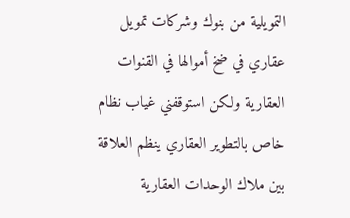التمويلية من بنوك وشركات تمويل عقاري في ضخ أموالها في القنوات العقارية ولكن استوقفني غياب نظام خاص بالتطوير العقاري ينظم العلاقة بين ملاك الوحدات العقارية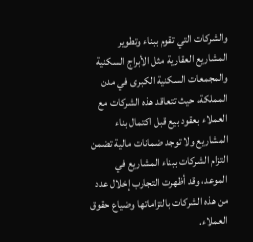والشركات التي تقوم ببناء وتطوير المشاريع العقارية مثل الأبراج السكنية والمجمعات السكنية الكبرى في مدن المملكة، حيث تتعاقد هذه الشركات مع العملاء بعقود بيع قبل اكتمال بناء المشاريع ولا توجد ضمانات مالية تضمن التزام الشركات ببناء المشاريع في الموعد، وقد أظهرت التجارب إخلال عدد من هذه الشركات بالتزاماتها وضياع حقوق العملاء.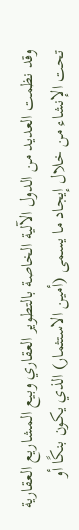وقد نظمت العديد من الدول الآلية الخاصة بالتطوير العقاري وبيع المشاريع العقارية تحت الإنشاء من خلال إيجاد ما يسمى (أمين الاستثمار) الذي يكون بنكًا أو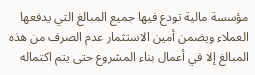مؤسسة مالية تودع فيها جميع المبالغ التي يدفعها العملاء ويضمن أمين الاستثمار عدم الصرف من هذه المبالغ إلا في أعمال بناء المشروع حتى يتم اكتماله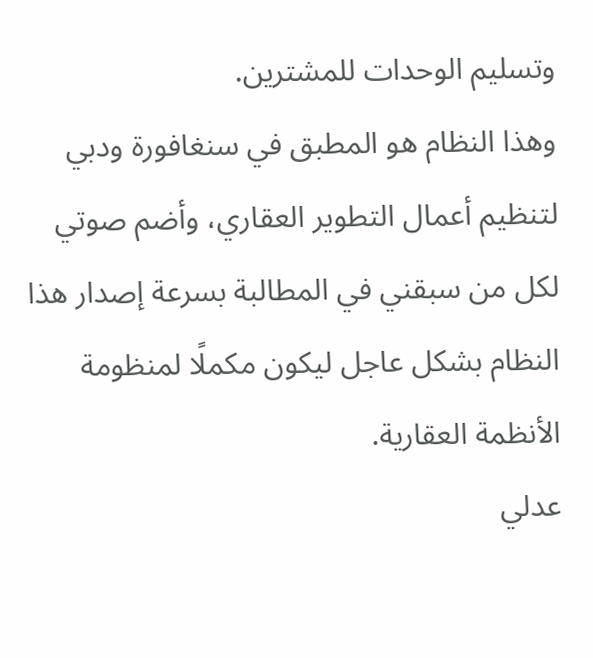وتسليم الوحدات للمشترين.
وهذا النظام هو المطبق في سنغافورة ودبي لتنظيم أعمال التطوير العقاري، وأضم صوتي لكل من سبقني في المطالبة بسرعة إصدار هذا النظام بشكل عاجل ليكون مكملًا لمنظومة الأنظمة العقارية.
عدلي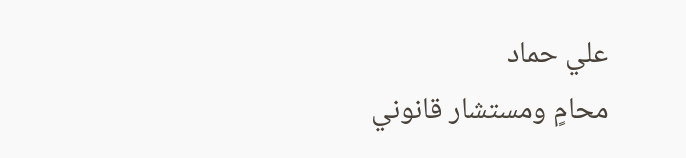علي حماد
محامٍ ومستشار قانوني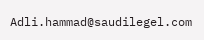Adli.hammad@saudilegel.com